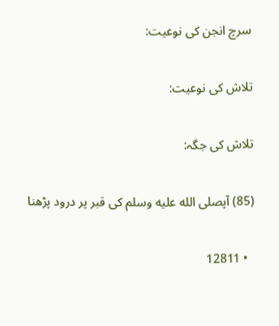سرچ انجن کی نوعیت:

تلاش کی نوعیت:

تلاش کی جگہ:

(85) آپصلى الله عليه وسلم کی قبر پر درود پڑھنا

  • 12811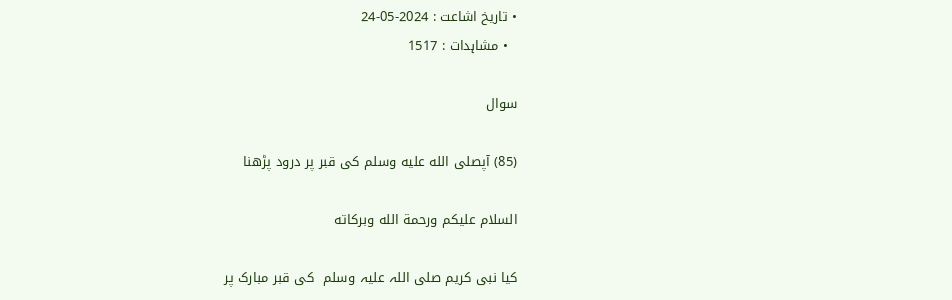• تاریخ اشاعت : 2024-05-24
  • مشاہدات : 1517

سوال

(85) آپصلى الله عليه وسلم کی قبر پر درود پڑھنا

السلام عليكم ورحمة الله وبركاته

کیا نبی کریم صلی اللہ علیہ وسلم  کی قبر مبارک پر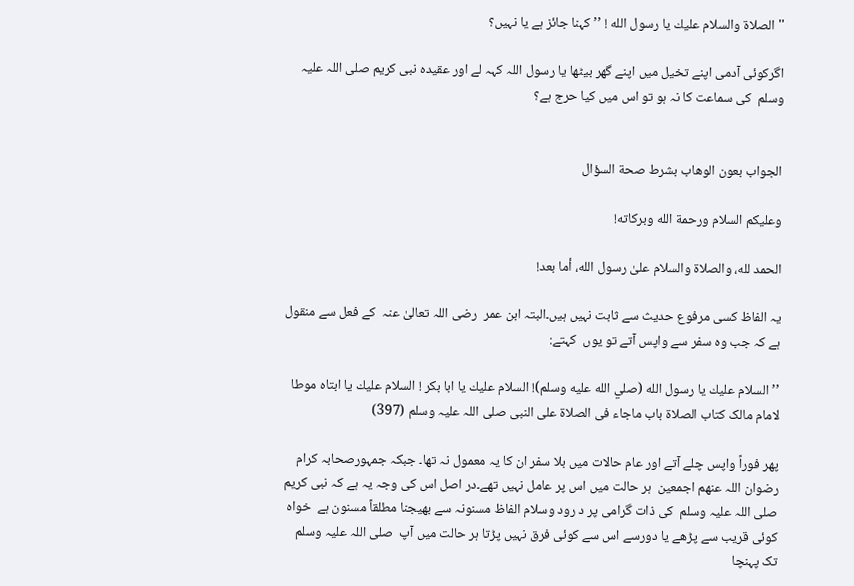''الصلاة والسلام عليك يا رسول الله ! ’’ كہنا جائز ہے یا نہیں؟

اگرکوئی آدمی اپنے تخیل میں اپنے گھر بیٹھا یا رسول اللہ کہہ لے اور عقیدہ نبی کریم صلی اللہ علیہ وسلم  کی سماعت کا نہ ہو تو اس میں کیا حرج ہے؟


الجواب بعون الوهاب بشرط صحة السؤال

وعلیکم السلام ورحمة الله وبرکاته!

الحمد لله، والصلاة والسلام علىٰ رسول الله، أما بعد!

یہ الفاظ کسی مرفوع حدیث سے ثابت نہیں ہیں۔البتہ ابن عمر  رضی اللہ تعالیٰ عنہ  کے فعل سے منقول ہے کہ جب وہ سفر سے واپس آتے تو یوں  کہتے:

’’ السلام عليك يا رسول الله (صلي الله عليه وسلم)! السلام عليك يا ابا بكر ! السلام عليك يا ابتاه موطا لامام مالک کتاب الصلاۃ باب ماجاء فی الصلاۃ علی النبی صلی اللہ علیہ وسلم (397)

پھر فوراً واپس چلے آتے اور عام حالات میں بلا سفر ان کا یہ معمول نہ تھا۔ جبکہ جمہورصحابہ کرام رضوان اللہ عنھم اجمعین  ہر حالت میں اس پر عامل نہیں تھے۔در اصل اس کی وجہ یہ ہے کہ نبی کریم   صلی اللہ علیہ وسلم  کی ذات گرامی پر د رود وسلام الفاظ مسنونہ سے بھیجنا مطلقاً مسنون ہے  خواہ کوئی قریب سے پڑھے یا دورسے اس سے کوئی فرق نہیں پڑتا ہر حالت میں آپ  صلی اللہ علیہ وسلم  تک پہنچا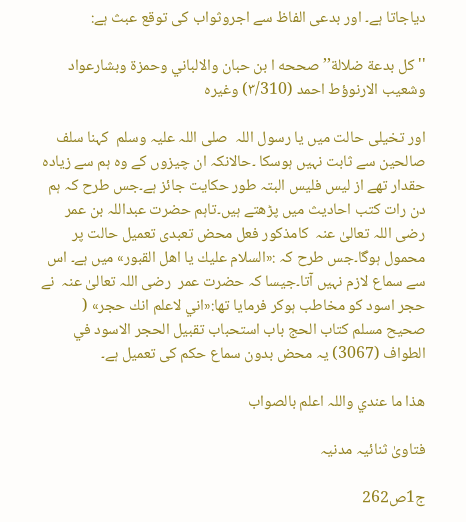دیاجاتا ہے۔ اور بدعی الفاظ سے اجروثواب کی توقع عبث ہے:

'' کل بدعة ضلالة’’ صححه ا بن حبان والالباني وحمزة وبشارعواد وشعيب الارنوؤط احمد (٣/310) وغيره

اور تخیلی حالت میں یا رسول اللہ  صلی اللہ علیہ وسلم  کہنا سلف صالحین سے ثابت نہیں ہوسکا ۔حالانکہ ان چیزوں کے وہ ہم سے زیادہ حقدار تھے از لیس فلیس البتہ طور حکایت جائز ہے۔جس طرح کہ ہم دن رات کتب احادیث میں پڑھتے ہیں۔تاہم حضرت عبداللہ بن عمر  رضی اللہ تعالیٰ عنہ  کامذکور فعل محض تعبدی تعمیل حالت پر محمول ہوگا۔جس طرح کہ :«السلام عليك يا اهل القبور» میں ہے۔ اس سے سماع لازم نہیں آتا۔جیسا کہ حضرت عمر  رضی اللہ تعالیٰ عنہ  نے حجر اسود کو مخاطب ہوکر فرمایا تھا:«اني لاعلم انك حجر» ( صحيح مسلم كتاب الحج باب استحباب تقبيل الحجر الاسود في الطواف (3067) یہ محض بدون سماع حکم کی تعمیل ہے۔

ھذا ما عندي واللہ اعلم بالصواب

فتاویٰ ثنائیہ مدنیہ

ج1ص262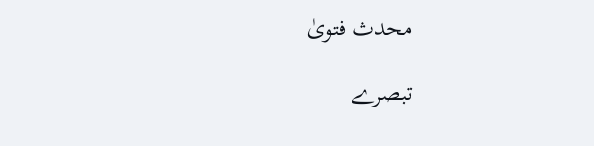محدث فتویٰ

تبصرے